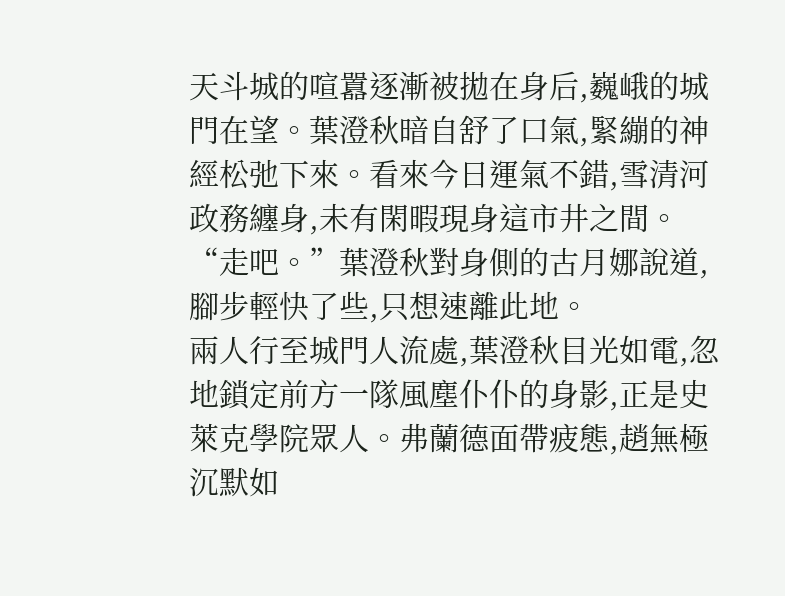天斗城的喧囂逐漸被拋在身后,巍峨的城門在望。葉澄秋暗自舒了口氣,緊繃的神經松弛下來。看來今日運氣不錯,雪清河政務纏身,未有閑暇現身這市井之間。
“走吧。”葉澄秋對身側的古月娜說道,腳步輕快了些,只想速離此地。
兩人行至城門人流處,葉澄秋目光如電,忽地鎖定前方一隊風塵仆仆的身影,正是史萊克學院眾人。弗蘭德面帶疲態,趙無極沉默如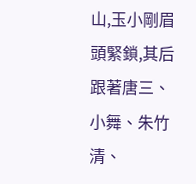山,玉小剛眉頭緊鎖,其后跟著唐三、小舞、朱竹清、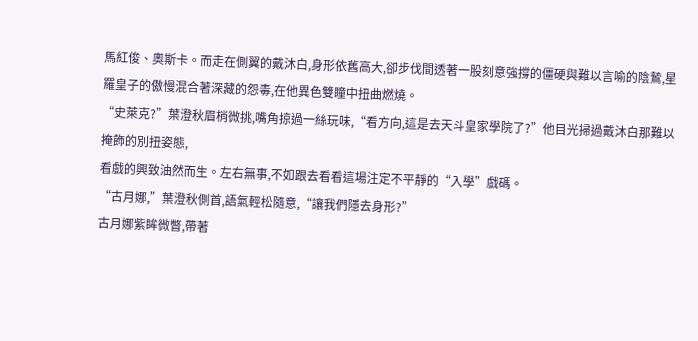馬紅俊、奧斯卡。而走在側翼的戴沐白,身形依舊高大,卻步伐間透著一股刻意強撐的僵硬與難以言喻的陰鷙,星羅皇子的傲慢混合著深藏的怨毒,在他異色雙瞳中扭曲燃燒。
“史萊克?”葉澄秋眉梢微挑,嘴角掠過一絲玩味,“看方向,這是去天斗皇家學院了?”他目光掃過戴沐白那難以掩飾的別扭姿態,
看戲的興致油然而生。左右無事,不如跟去看看這場注定不平靜的“入學”戲碼。
“古月娜,”葉澄秋側首,語氣輕松隨意,“讓我們隱去身形?”
古月娜紫眸微瞥,帶著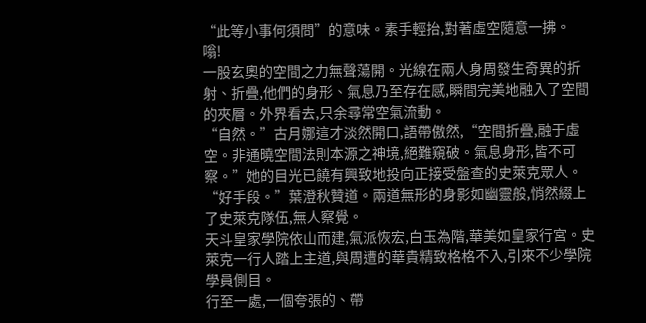“此等小事何須問”的意味。素手輕抬,對著虛空隨意一拂。
嗡!
一股玄奧的空間之力無聲蕩開。光線在兩人身周發生奇異的折射、折疊,他們的身形、氣息乃至存在感,瞬間完美地融入了空間的夾層。外界看去,只余尋常空氣流動。
“自然。”古月娜這才淡然開口,語帶傲然,“空間折疊,融于虛空。非通曉空間法則本源之神境,絕難窺破。氣息身形,皆不可察。”她的目光已饒有興致地投向正接受盤查的史萊克眾人。
“好手段。”葉澄秋贊道。兩道無形的身影如幽靈般,悄然綴上了史萊克隊伍,無人察覺。
天斗皇家學院依山而建,氣派恢宏,白玉為階,華美如皇家行宮。史萊克一行人踏上主道,與周遭的華貴精致格格不入,引來不少學院學員側目。
行至一處,一個夸張的、帶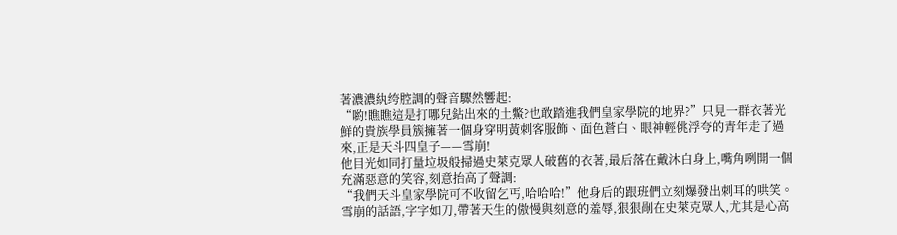著濃濃紈绔腔調的聲音驟然響起:
“喲!瞧瞧這是打哪兒鉆出來的土鱉?也敢踏進我們皇家學院的地界?”只見一群衣著光鮮的貴族學員簇擁著一個身穿明黃刺客服飾、面色蒼白、眼神輕佻浮夸的青年走了過來,正是天斗四皇子——雪崩!
他目光如同打量垃圾般掃過史萊克眾人破舊的衣著,最后落在戴沐白身上,嘴角咧開一個充滿惡意的笑容,刻意抬高了聲調:
“我們天斗皇家學院可不收留乞丐,哈哈哈!”他身后的跟班們立刻爆發出刺耳的哄笑。
雪崩的話語,字字如刀,帶著天生的傲慢與刻意的羞辱,狠狠剮在史萊克眾人,尤其是心高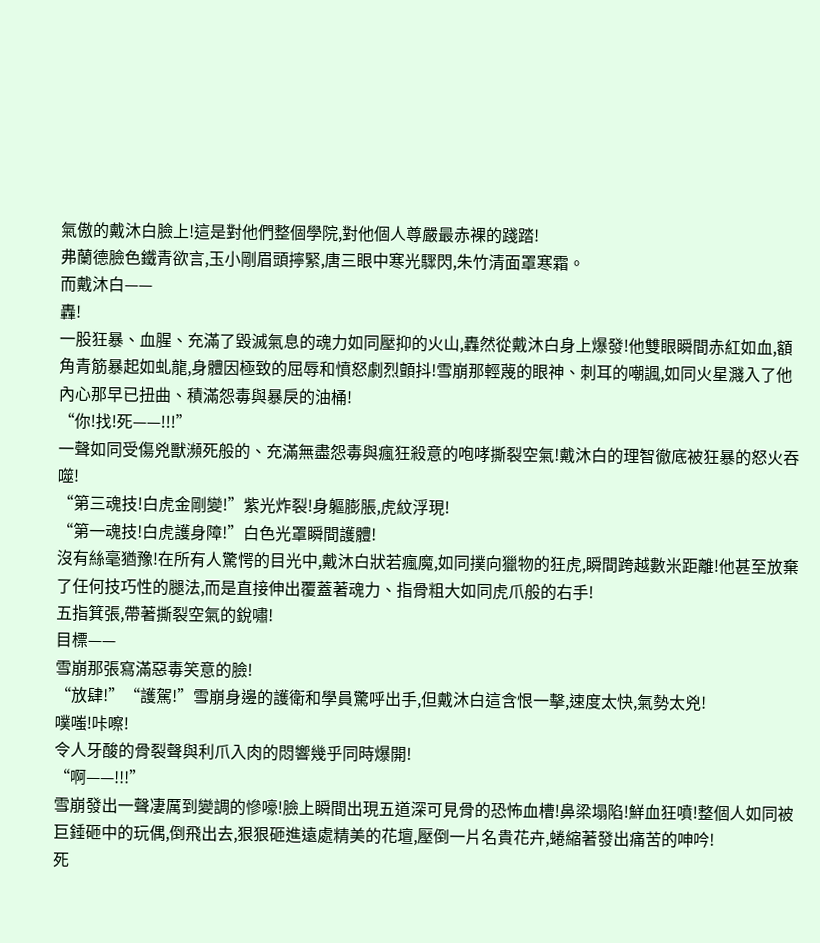氣傲的戴沐白臉上!這是對他們整個學院,對他個人尊嚴最赤裸的踐踏!
弗蘭德臉色鐵青欲言,玉小剛眉頭擰緊,唐三眼中寒光驟閃,朱竹清面罩寒霜。
而戴沐白——
轟!
一股狂暴、血腥、充滿了毀滅氣息的魂力如同壓抑的火山,轟然從戴沐白身上爆發!他雙眼瞬間赤紅如血,額角青筋暴起如虬龍,身體因極致的屈辱和憤怒劇烈顫抖!雪崩那輕蔑的眼神、刺耳的嘲諷,如同火星濺入了他內心那早已扭曲、積滿怨毒與暴戾的油桶!
“你!找!死——!!!”
一聲如同受傷兇獸瀕死般的、充滿無盡怨毒與瘋狂殺意的咆哮撕裂空氣!戴沐白的理智徹底被狂暴的怒火吞噬!
“第三魂技!白虎金剛變!”紫光炸裂!身軀膨脹,虎紋浮現!
“第一魂技!白虎護身障!”白色光罩瞬間護體!
沒有絲毫猶豫!在所有人驚愕的目光中,戴沐白狀若瘋魔,如同撲向獵物的狂虎,瞬間跨越數米距離!他甚至放棄了任何技巧性的腿法,而是直接伸出覆蓋著魂力、指骨粗大如同虎爪般的右手!
五指箕張,帶著撕裂空氣的銳嘯!
目標——
雪崩那張寫滿惡毒笑意的臉!
“放肆!”“護駕!”雪崩身邊的護衛和學員驚呼出手,但戴沐白這含恨一擊,速度太快,氣勢太兇!
噗嗤!咔嚓!
令人牙酸的骨裂聲與利爪入肉的悶響幾乎同時爆開!
“啊——!!!”
雪崩發出一聲凄厲到變調的慘嚎!臉上瞬間出現五道深可見骨的恐怖血槽!鼻梁塌陷!鮮血狂噴!整個人如同被巨錘砸中的玩偶,倒飛出去,狠狠砸進遠處精美的花壇,壓倒一片名貴花卉,蜷縮著發出痛苦的呻吟!
死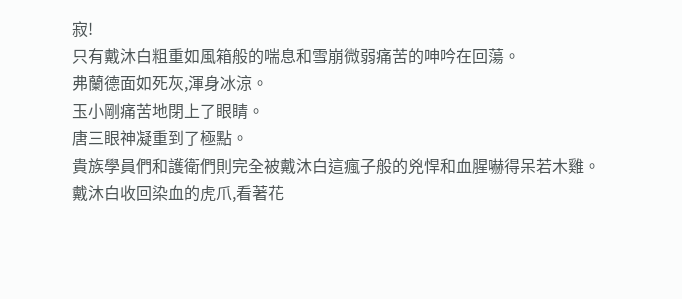寂!
只有戴沐白粗重如風箱般的喘息和雪崩微弱痛苦的呻吟在回蕩。
弗蘭德面如死灰,渾身冰涼。
玉小剛痛苦地閉上了眼睛。
唐三眼神凝重到了極點。
貴族學員們和護衛們則完全被戴沐白這瘋子般的兇悍和血腥嚇得呆若木雞。
戴沐白收回染血的虎爪,看著花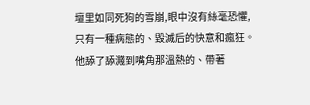壇里如同死狗的雪崩,眼中沒有絲毫恐懼,只有一種病態的、毀滅后的快意和瘋狂。他舔了舔濺到嘴角那溫熱的、帶著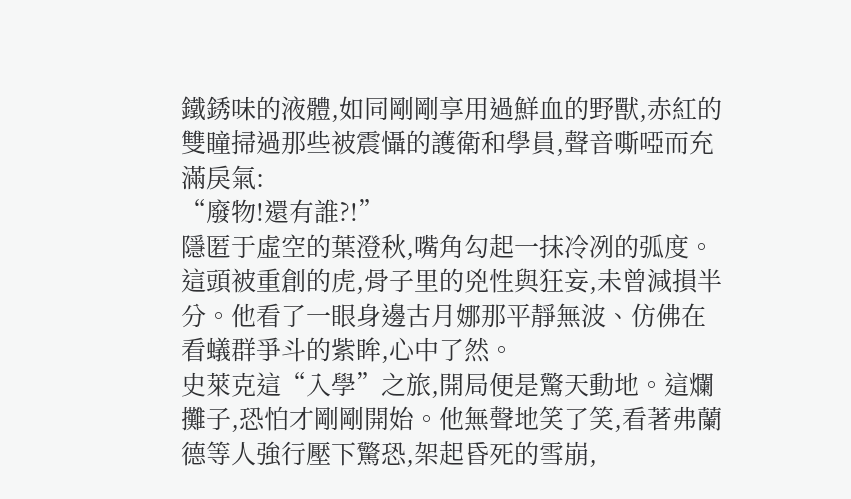鐵銹味的液體,如同剛剛享用過鮮血的野獸,赤紅的雙瞳掃過那些被震懾的護衛和學員,聲音嘶啞而充滿戾氣:
“廢物!還有誰?!”
隱匿于虛空的葉澄秋,嘴角勾起一抹冷冽的弧度。這頭被重創的虎,骨子里的兇性與狂妄,未曾減損半分。他看了一眼身邊古月娜那平靜無波、仿佛在看蟻群爭斗的紫眸,心中了然。
史萊克這“入學”之旅,開局便是驚天動地。這爛攤子,恐怕才剛剛開始。他無聲地笑了笑,看著弗蘭德等人強行壓下驚恐,架起昏死的雪崩,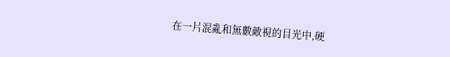在一片混亂和無數敵視的目光中,硬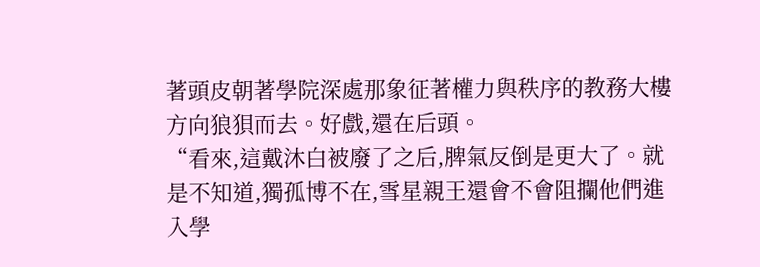著頭皮朝著學院深處那象征著權力與秩序的教務大樓方向狼狽而去。好戲,還在后頭。
“看來,這戴沐白被廢了之后,脾氣反倒是更大了。就是不知道,獨孤博不在,雪星親王還會不會阻攔他們進入學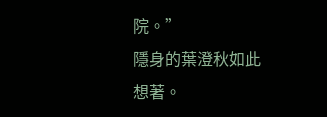院。”
隱身的葉澄秋如此想著。